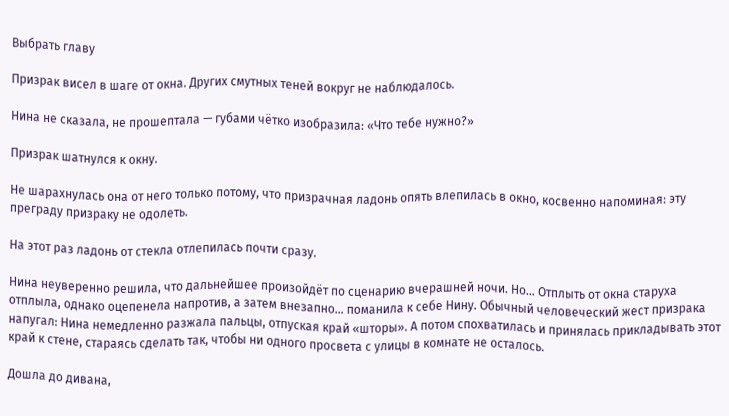Выбрать главу

Призрак висел в шаге от окна. Других смутных теней вокруг не наблюдалось.

Нина не сказала, не прошептала — губами чётко изобразила: «Что тебе нужно?»

Призрак шатнулся к окну.

Не шарахнулась она от него только потому, что призрачная ладонь опять влепилась в окно, косвенно напоминая: эту преграду призраку не одолеть.

На этот раз ладонь от стекла отлепилась почти сразу.

Нина неуверенно решила, что дальнейшее произойдёт по сценарию вчерашней ночи. Но… Отплыть от окна старуха отплыла, однако оцепенела напротив, а затем внезапно… поманила к себе Нину. Обычный человеческий жест призрака напугал: Нина немедленно разжала пальцы, отпуская край «шторы». А потом спохватилась и принялась прикладывать этот край к стене, стараясь сделать так, чтобы ни одного просвета с улицы в комнате не осталось.

Дошла до дивана,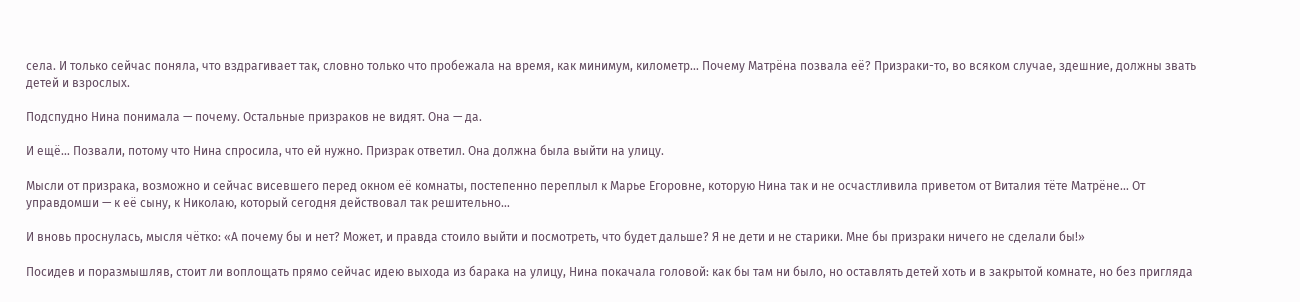села. И только сейчас поняла, что вздрагивает так, словно только что пробежала на время, как минимум, километр… Почему Матрёна позвала её? Призраки-то, во всяком случае, здешние, должны звать детей и взрослых.

Подспудно Нина понимала — почему. Остальные призраков не видят. Она — да.

И ещё… Позвали, потому что Нина спросила, что ей нужно. Призрак ответил. Она должна была выйти на улицу.

Мысли от призрака, возможно и сейчас висевшего перед окном её комнаты, постепенно переплыл к Марье Егоровне, которую Нина так и не осчастливила приветом от Виталия тёте Матрёне… От управдомши — к её сыну, к Николаю, который сегодня действовал так решительно…

И вновь проснулась, мысля чётко: «А почему бы и нет? Может, и правда стоило выйти и посмотреть, что будет дальше? Я не дети и не старики. Мне бы призраки ничего не сделали бы!»

Посидев и поразмышляв, стоит ли воплощать прямо сейчас идею выхода из барака на улицу, Нина покачала головой: как бы там ни было, но оставлять детей хоть и в закрытой комнате, но без пригляда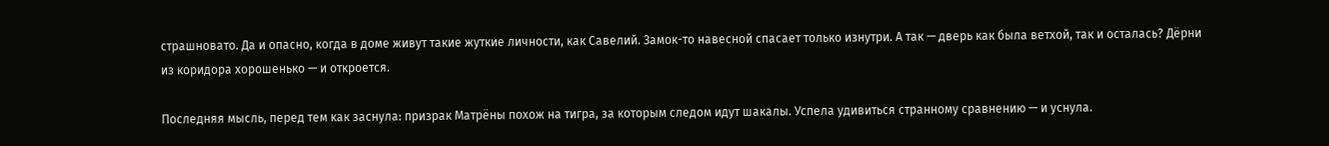страшновато. Да и опасно, когда в доме живут такие жуткие личности, как Савелий. Замок-то навесной спасает только изнутри. А так — дверь как была ветхой, так и осталась? Дёрни из коридора хорошенько — и откроется.

Последняя мысль, перед тем как заснула: призрак Матрёны похож на тигра, за которым следом идут шакалы. Успела удивиться странному сравнению — и уснула.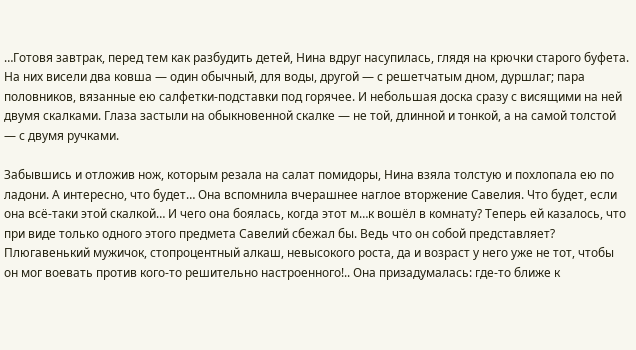…Готовя завтрак, перед тем как разбудить детей, Нина вдруг насупилась, глядя на крючки старого буфета. На них висели два ковша — один обычный, для воды, другой — с решетчатым дном, дуршлаг; пара половников, вязанные ею салфетки-подставки под горячее. И небольшая доска сразу с висящими на ней двумя скалками. Глаза застыли на обыкновенной скалке — не той, длинной и тонкой, а на самой толстой — с двумя ручками.

Забывшись и отложив нож, которым резала на салат помидоры, Нина взяла толстую и похлопала ею по ладони. А интересно, что будет… Она вспомнила вчерашнее наглое вторжение Савелия. Что будет, если она всё-таки этой скалкой… И чего она боялась, когда этот м…к вошёл в комнату? Теперь ей казалось, что при виде только одного этого предмета Савелий сбежал бы. Ведь что он собой представляет? Плюгавенький мужичок, стопроцентный алкаш, невысокого роста, да и возраст у него уже не тот, чтобы он мог воевать против кого-то решительно настроенного!.. Она призадумалась: где-то ближе к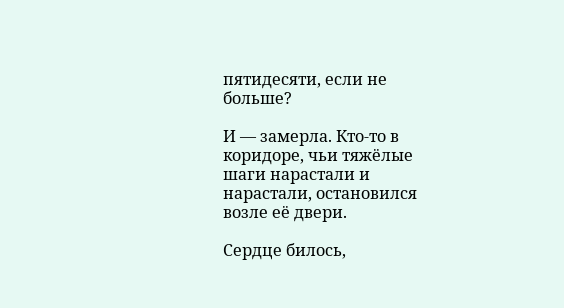пятидесяти, если не больше?

И — замерла. Кто-то в коридоре, чьи тяжёлые шаги нарастали и нарастали, остановился возле её двери.

Сердце билось,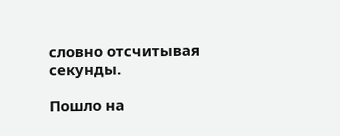словно отсчитывая секунды.

Пошло на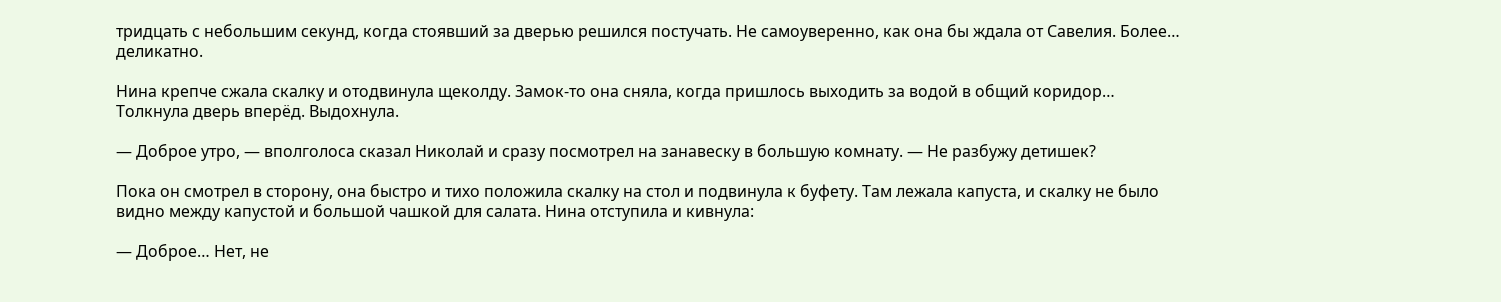тридцать с небольшим секунд, когда стоявший за дверью решился постучать. Не самоуверенно, как она бы ждала от Савелия. Более… деликатно.

Нина крепче сжала скалку и отодвинула щеколду. Замок-то она сняла, когда пришлось выходить за водой в общий коридор… Толкнула дверь вперёд. Выдохнула.

— Доброе утро, — вполголоса сказал Николай и сразу посмотрел на занавеску в большую комнату. — Не разбужу детишек?

Пока он смотрел в сторону, она быстро и тихо положила скалку на стол и подвинула к буфету. Там лежала капуста, и скалку не было видно между капустой и большой чашкой для салата. Нина отступила и кивнула:

— Доброе… Нет, не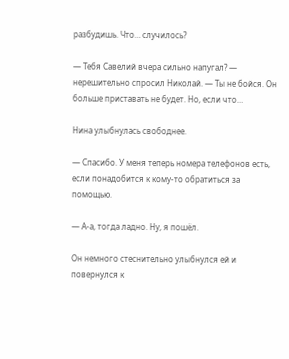разбудишь. Что… случилось?

— Тебя Савелий вчера сильно напугал? — нерешительно спросил Николай. — Ты не бойся. Он больше приставать не будет. Но, если что…

Нина улыбнулась свободнее.

— Спасибо. У меня теперь номера телефонов есть, если понадобится к кому-то обратиться за помощью.

— А-а, тогда ладно. Ну, я пошёл.

Он немного стеснительно улыбнулся ей и повернулся к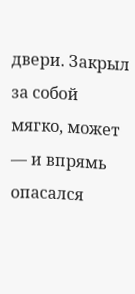двери. Закрыл за собой мягко, может — и впрямь опасался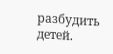разбудить детей.